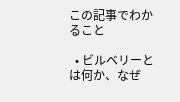この記事でわかること

  • ビルベリーとは何か、なぜ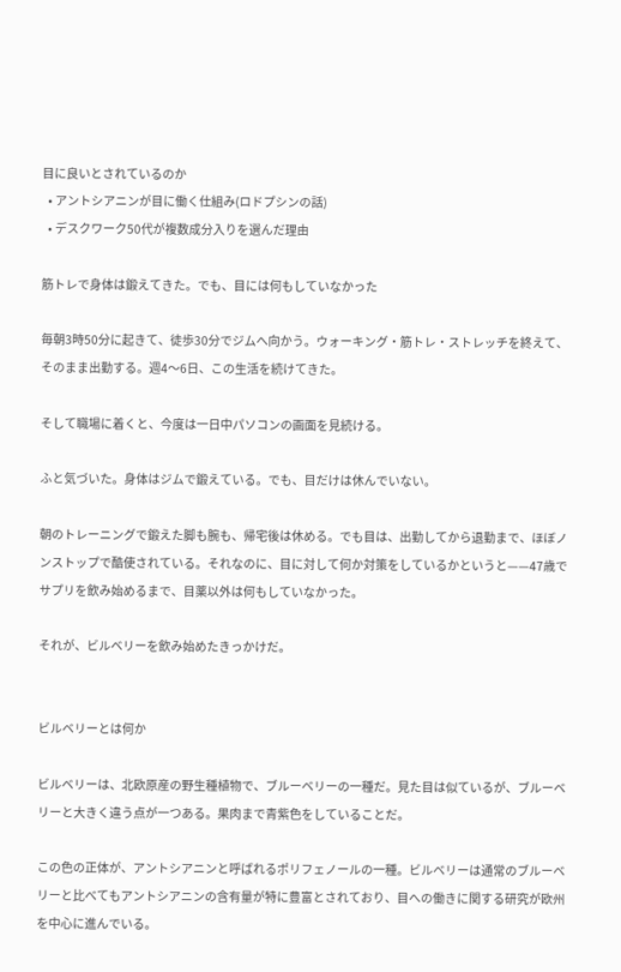目に良いとされているのか
  • アントシアニンが目に働く仕組み(ロドプシンの話)
  • デスクワーク50代が複数成分入りを選んだ理由

筋トレで身体は鍛えてきた。でも、目には何もしていなかった

毎朝3時50分に起きて、徒歩30分でジムへ向かう。ウォーキング・筋トレ・ストレッチを終えて、そのまま出勤する。週4〜6日、この生活を続けてきた。

そして職場に着くと、今度は一日中パソコンの画面を見続ける。

ふと気づいた。身体はジムで鍛えている。でも、目だけは休んでいない。

朝のトレーニングで鍛えた脚も腕も、帰宅後は休める。でも目は、出勤してから退勤まで、ほぼノンストップで酷使されている。それなのに、目に対して何か対策をしているかというと——47歳でサプリを飲み始めるまで、目薬以外は何もしていなかった。

それが、ビルベリーを飲み始めたきっかけだ。


ビルベリーとは何か

ビルベリーは、北欧原産の野生種植物で、ブルーベリーの一種だ。見た目は似ているが、ブルーベリーと大きく違う点が一つある。果肉まで青紫色をしていることだ。

この色の正体が、アントシアニンと呼ばれるポリフェノールの一種。ビルベリーは通常のブルーベリーと比べてもアントシアニンの含有量が特に豊富とされており、目への働きに関する研究が欧州を中心に進んでいる。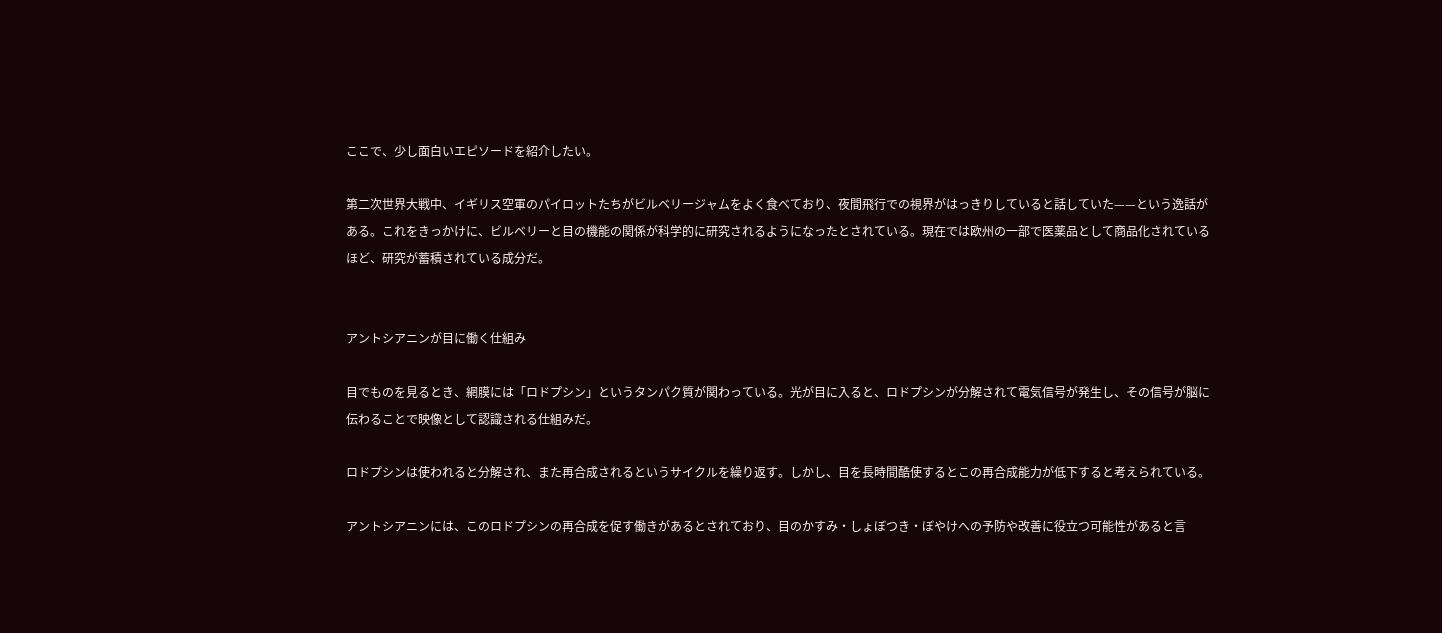ここで、少し面白いエピソードを紹介したい。

第二次世界大戦中、イギリス空軍のパイロットたちがビルベリージャムをよく食べており、夜間飛行での視界がはっきりしていると話していた——という逸話がある。これをきっかけに、ビルベリーと目の機能の関係が科学的に研究されるようになったとされている。現在では欧州の一部で医薬品として商品化されているほど、研究が蓄積されている成分だ。


アントシアニンが目に働く仕組み

目でものを見るとき、網膜には「ロドプシン」というタンパク質が関わっている。光が目に入ると、ロドプシンが分解されて電気信号が発生し、その信号が脳に伝わることで映像として認識される仕組みだ。

ロドプシンは使われると分解され、また再合成されるというサイクルを繰り返す。しかし、目を長時間酷使するとこの再合成能力が低下すると考えられている。

アントシアニンには、このロドプシンの再合成を促す働きがあるとされており、目のかすみ・しょぼつき・ぼやけへの予防や改善に役立つ可能性があると言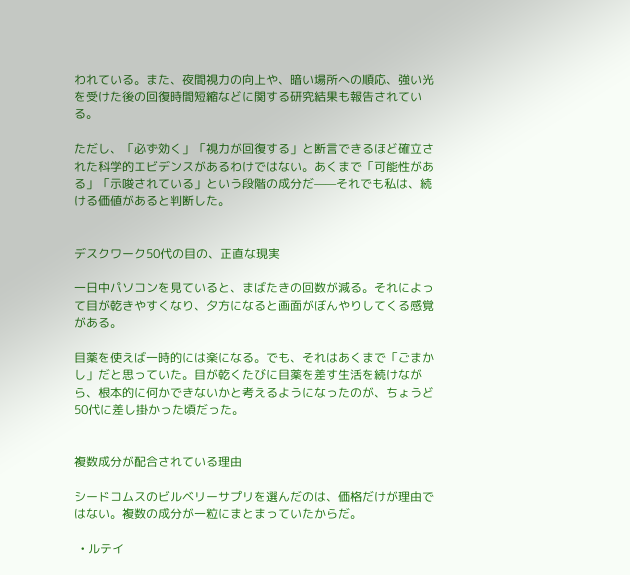われている。また、夜間視力の向上や、暗い場所への順応、強い光を受けた後の回復時間短縮などに関する研究結果も報告されている。

ただし、「必ず効く」「視力が回復する」と断言できるほど確立された科学的エビデンスがあるわけではない。あくまで「可能性がある」「示唆されている」という段階の成分だ——それでも私は、続ける価値があると判断した。


デスクワーク50代の目の、正直な現実

一日中パソコンを見ていると、まばたきの回数が減る。それによって目が乾きやすくなり、夕方になると画面がぼんやりしてくる感覚がある。

目薬を使えば一時的には楽になる。でも、それはあくまで「ごまかし」だと思っていた。目が乾くたびに目薬を差す生活を続けながら、根本的に何かできないかと考えるようになったのが、ちょうど50代に差し掛かった頃だった。


複数成分が配合されている理由

シードコムスのビルベリーサプリを選んだのは、価格だけが理由ではない。複数の成分が一粒にまとまっていたからだ。

  • ルテイ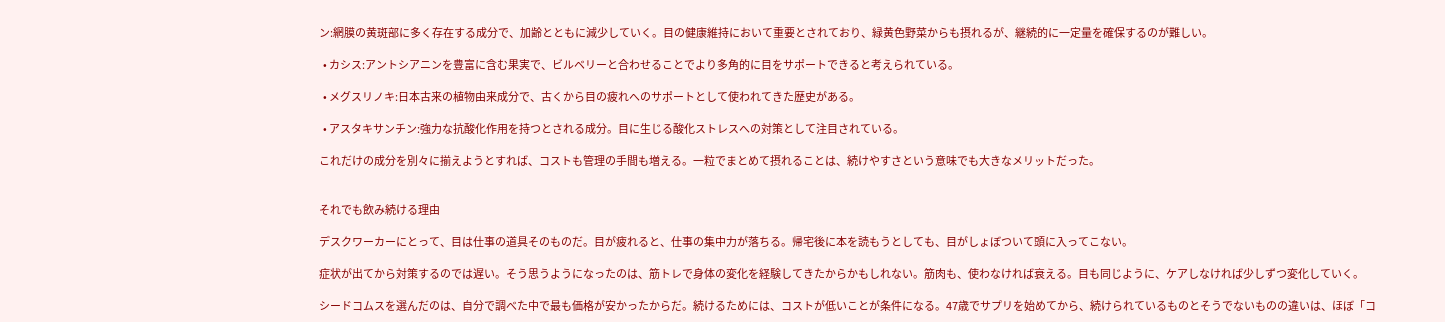ン:網膜の黄斑部に多く存在する成分で、加齢とともに減少していく。目の健康維持において重要とされており、緑黄色野菜からも摂れるが、継続的に一定量を確保するのが難しい。

  • カシス:アントシアニンを豊富に含む果実で、ビルベリーと合わせることでより多角的に目をサポートできると考えられている。

  • メグスリノキ:日本古来の植物由来成分で、古くから目の疲れへのサポートとして使われてきた歴史がある。

  • アスタキサンチン:強力な抗酸化作用を持つとされる成分。目に生じる酸化ストレスへの対策として注目されている。

これだけの成分を別々に揃えようとすれば、コストも管理の手間も増える。一粒でまとめて摂れることは、続けやすさという意味でも大きなメリットだった。


それでも飲み続ける理由

デスクワーカーにとって、目は仕事の道具そのものだ。目が疲れると、仕事の集中力が落ちる。帰宅後に本を読もうとしても、目がしょぼついて頭に入ってこない。

症状が出てから対策するのでは遅い。そう思うようになったのは、筋トレで身体の変化を経験してきたからかもしれない。筋肉も、使わなければ衰える。目も同じように、ケアしなければ少しずつ変化していく。

シードコムスを選んだのは、自分で調べた中で最も価格が安かったからだ。続けるためには、コストが低いことが条件になる。47歳でサプリを始めてから、続けられているものとそうでないものの違いは、ほぼ「コ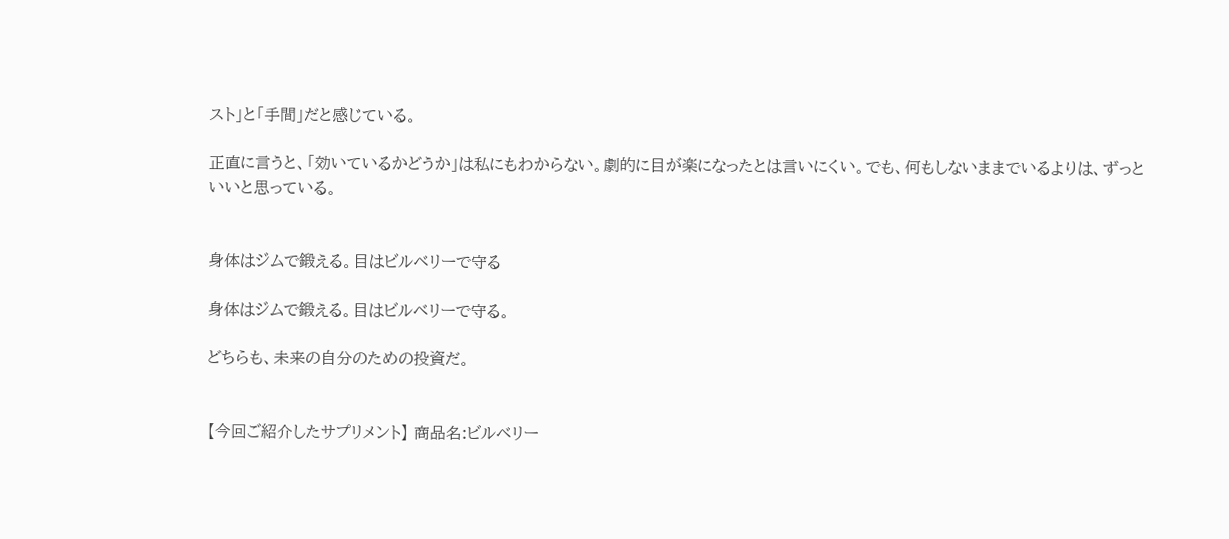スト」と「手間」だと感じている。

正直に言うと、「効いているかどうか」は私にもわからない。劇的に目が楽になったとは言いにくい。でも、何もしないままでいるよりは、ずっといいと思っている。


身体はジムで鍛える。目はビルベリーで守る

身体はジムで鍛える。目はビルベリーで守る。

どちらも、未来の自分のための投資だ。


【今回ご紹介したサプリメント】 商品名:ビルベリー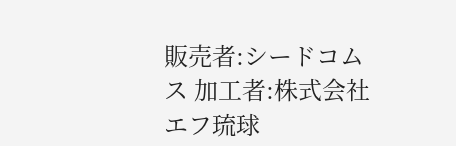販売者:シードコムス 加工者:株式会社エフ琉球